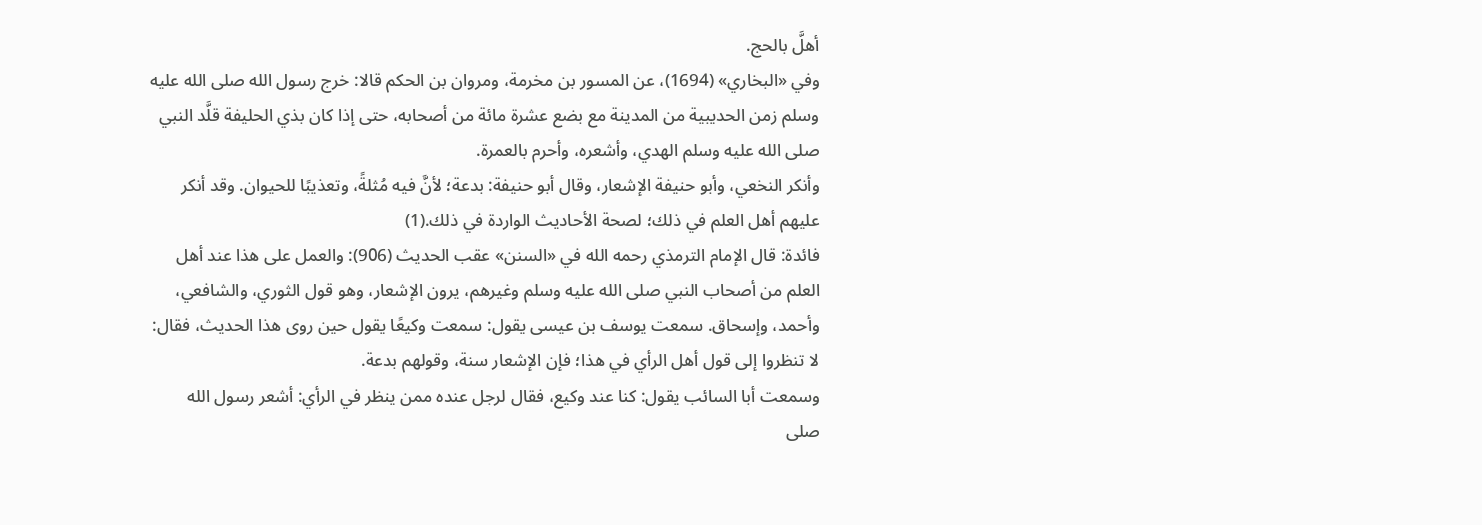أهلَّ بالحج.
وفي «البخاري» (1694)، عن المسور بن مخرمة، ومروان بن الحكم قالا: خرج رسول الله صلى الله عليه وسلم زمن الحديبية من المدينة مع بضع عشرة مائة من أصحابه، حتى إذا كان بذي الحليفة قلَّد النبي صلى الله عليه وسلم الهدي، وأشعره، وأحرم بالعمرة.
وأنكر النخعي، وأبو حنيفة الإشعار، وقال أبو حنيفة: بدعة؛ لأنَّ فيه مُثلةً، وتعذيبًا للحيوان. وقد أنكر عليهم أهل العلم في ذلك؛ لصحة الأحاديث الواردة في ذلك.(1)
فائدة: قال الإمام الترمذي رحمه الله في «السنن» عقب الحديث (906): والعمل على هذا عند أهل العلم من أصحاب النبي صلى الله عليه وسلم وغيرهم، يرون الإشعار، وهو قول الثوري، والشافعي، وأحمد، وإسحاق. سمعت يوسف بن عيسى يقول: سمعت وكيعًا يقول حين روى هذا الحديث، فقال: لا تنظروا إلى قول أهل الرأي في هذا؛ فإن الإشعار سنة، وقولهم بدعة.
وسمعت أبا السائب يقول: كنا عند وكيع، فقال لرجل عنده ممن ينظر في الرأي: أشعر رسول الله صلى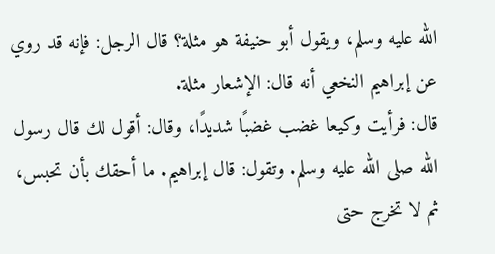الله عليه وسلم، ويقول أبو حنيفة هو مثلة؟ قال الرجل: فإنه قد روي عن إبراهيم النخعي أنه قال: الإشعار مثلة.
قال: فرأيت وكيعا غضب غضبًا شديدًا، وقال: أقول لك قال رسول الله صلى الله عليه وسلم. وتقول: قال إبراهيم. ما أحقك بأن تحبس، ثم لا تخرج حتى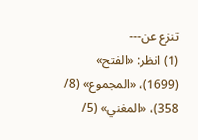تنزع عن---
(1) انظر: «الفتح» (1699)، «المجموع» (8/ 358)، «المغني» (5/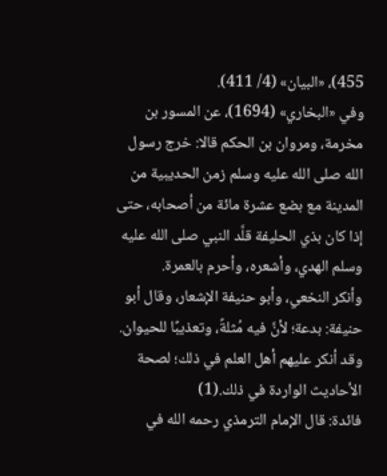455)، «البيان» (4/ 411).
وفي «البخاري» (1694)، عن المسور بن مخرمة، ومروان بن الحكم قالا: خرج رسول الله صلى الله عليه وسلم زمن الحديبية من المدينة مع بضع عشرة مائة من أصحابه، حتى إذا كان بذي الحليفة قلَّد النبي صلى الله عليه وسلم الهدي، وأشعره، وأحرم بالعمرة.
وأنكر النخعي، وأبو حنيفة الإشعار، وقال أبو حنيفة: بدعة؛ لأنَّ فيه مُثلةً، وتعذيبًا للحيوان. وقد أنكر عليهم أهل العلم في ذلك؛ لصحة الأحاديث الواردة في ذلك.(1)
فائدة: قال الإمام الترمذي رحمه الله في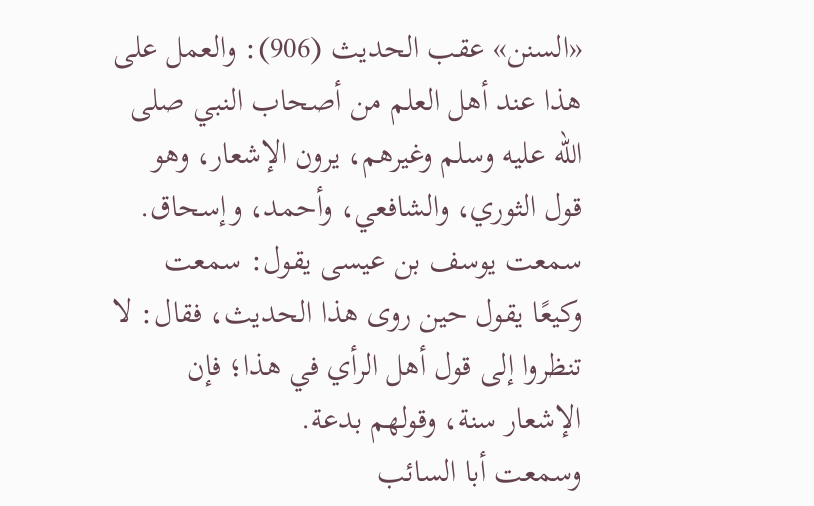«السنن» عقب الحديث (906): والعمل على هذا عند أهل العلم من أصحاب النبي صلى الله عليه وسلم وغيرهم، يرون الإشعار، وهو قول الثوري، والشافعي، وأحمد، وإسحاق. سمعت يوسف بن عيسى يقول: سمعت وكيعًا يقول حين روى هذا الحديث، فقال: لا تنظروا إلى قول أهل الرأي في هذا؛ فإن الإشعار سنة، وقولهم بدعة.
وسمعت أبا السائب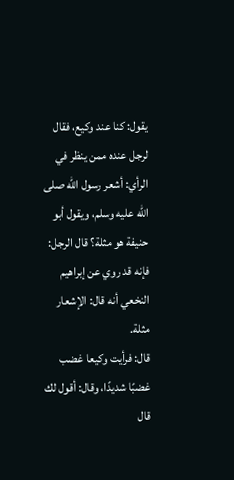يقول: كنا عند وكيع، فقال لرجل عنده ممن ينظر في الرأي: أشعر رسول الله صلى الله عليه وسلم، ويقول أبو حنيفة هو مثلة؟ قال الرجل: فإنه قد روي عن إبراهيم النخعي أنه قال: الإشعار مثلة.
قال: فرأيت وكيعا غضب غضبًا شديدًا، وقال: أقول لك قال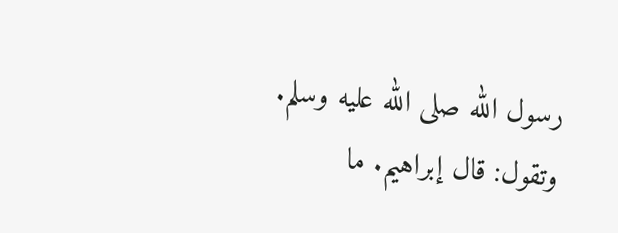رسول الله صلى الله عليه وسلم. وتقول: قال إبراهيم. ما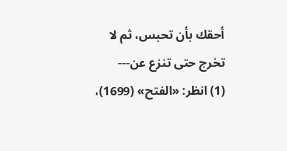أحقك بأن تحبس، ثم لا تخرج حتى تنزع عن---
(1) انظر: «الفتح» (1699)،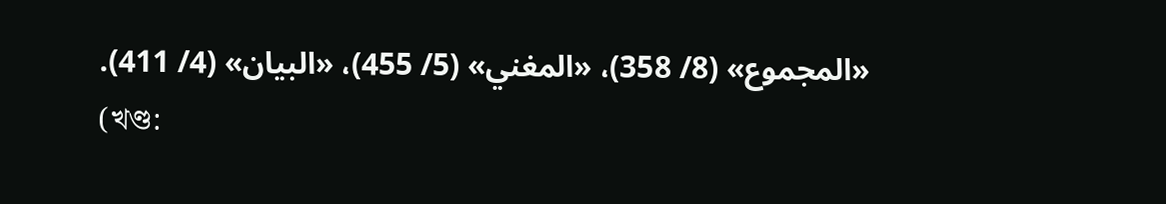«المجموع» (8/ 358)، «المغني» (5/ 455)، «البيان» (4/ 411).
(খণ্ড: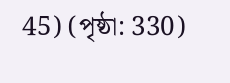45) (পৃষ্ঠা: 330)